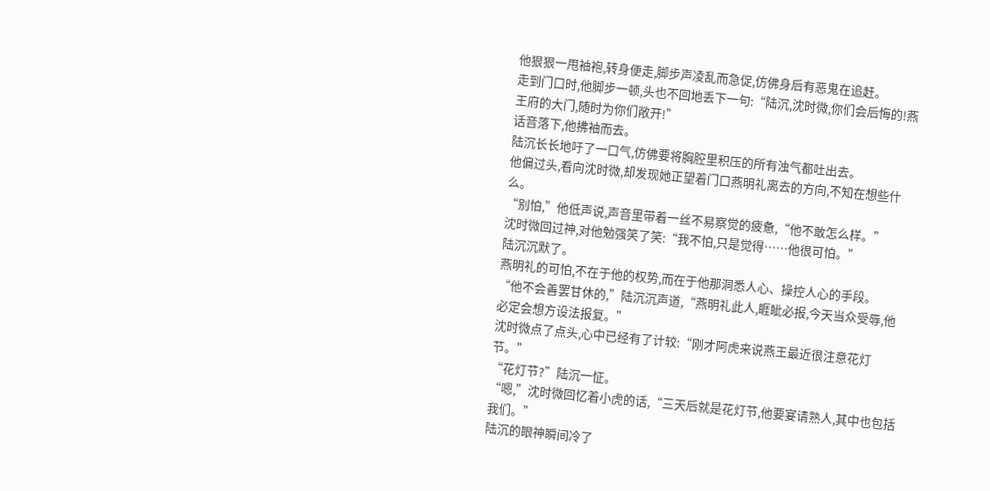他狠狠一甩袖袍,转身便走,脚步声凌乱而急促,仿佛身后有恶鬼在追赶。
走到门口时,他脚步一顿,头也不回地丢下一句:“陆沉,沈时微,你们会后悔的!燕王府的大门,随时为你们敞开!”
话音落下,他拂袖而去。
陆沉长长地吁了一口气,仿佛要将胸腔里积压的所有浊气都吐出去。
他偏过头,看向沈时微,却发现她正望着门口燕明礼离去的方向,不知在想些什么。
“别怕,”他低声说,声音里带着一丝不易察觉的疲惫,“他不敢怎么样。”
沈时微回过神,对他勉强笑了笑:“我不怕,只是觉得……他很可怕。”
陆沉沉默了。
燕明礼的可怕,不在于他的权势,而在于他那洞悉人心、操控人心的手段。
“他不会善罢甘休的,”陆沉沉声道,“燕明礼此人,睚眦必报,今天当众受辱,他必定会想方设法报复。”
沈时微点了点头,心中已经有了计较:“刚才阿虎来说燕王最近很注意花灯节。”
“花灯节?”陆沉一怔。
“嗯,”沈时微回忆着小虎的话,“三天后就是花灯节,他要宴请熟人,其中也包括我们。”
陆沉的眼神瞬间冷了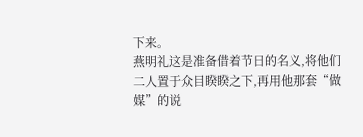下来。
燕明礼这是准备借着节日的名义,将他们二人置于众目睽睽之下,再用他那套“做媒”的说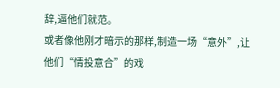辞,逼他们就范。
或者像他刚才暗示的那样,制造一场“意外”,让他们“情投意合”的戏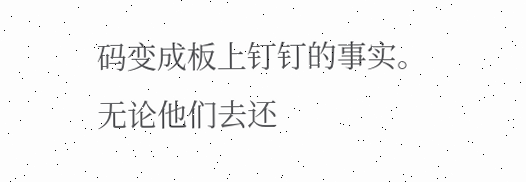码变成板上钉钉的事实。
无论他们去还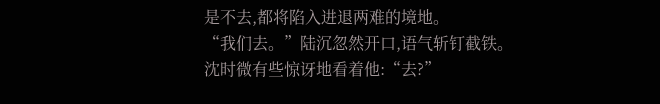是不去,都将陷入进退两难的境地。
“我们去。”陆沉忽然开口,语气斩钉截铁。
沈时微有些惊讶地看着他:“去?”